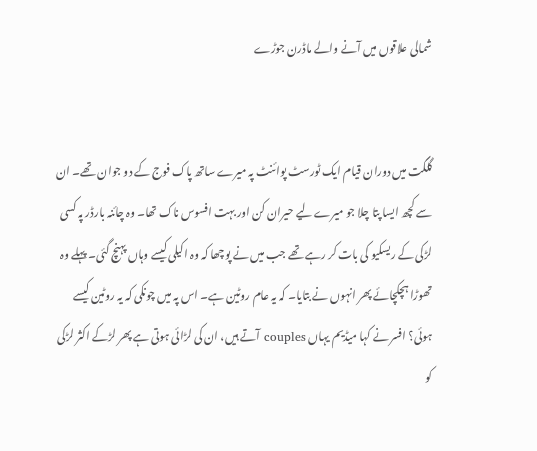شمالی علاقوں میں آنے والے ماڈرن جوڑے


گلگت میں دوران قیام ایک ٹورسٹ پوائنٹ پہ میرے ساتھ پاک فوج کے دو جوان تھے۔ ان سے کچھ ایسا پتا چلا جو میرے لیے حیران کن اور بہت افسوس ناک تھا۔ وہ چائنہ بارڈر پہ کسی لڑکی کے ریسکیو کی بات کر رہے تھے جب میں نے پوچھا کہ وہ اکیلی کیسے وہاں پہنچ گئی۔ پہلے وہ تھوڑا ہچکچائے پھر انہوں نے بتایا۔ کہ یہ عام روٹین ہے۔ اس پہ میں چونکی کہ یہ روٹین کیسے ہوئی؟ افسر نے کہا میڈیم یہاں couples آتے ہیں، ان کی لڑائی ہوتی ہے پھر لڑکے اکثر لڑکی کو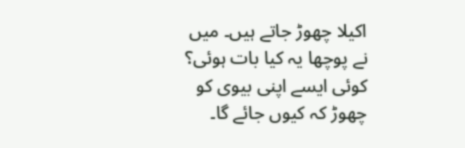اکیلا چھوڑ جاتے ہیں۔ میں نے پوچھا یہ کیا بات ہوئی؟ کوئی ایسے اپنی بیوی کو چھوڑ کہ کیوں جائے گا۔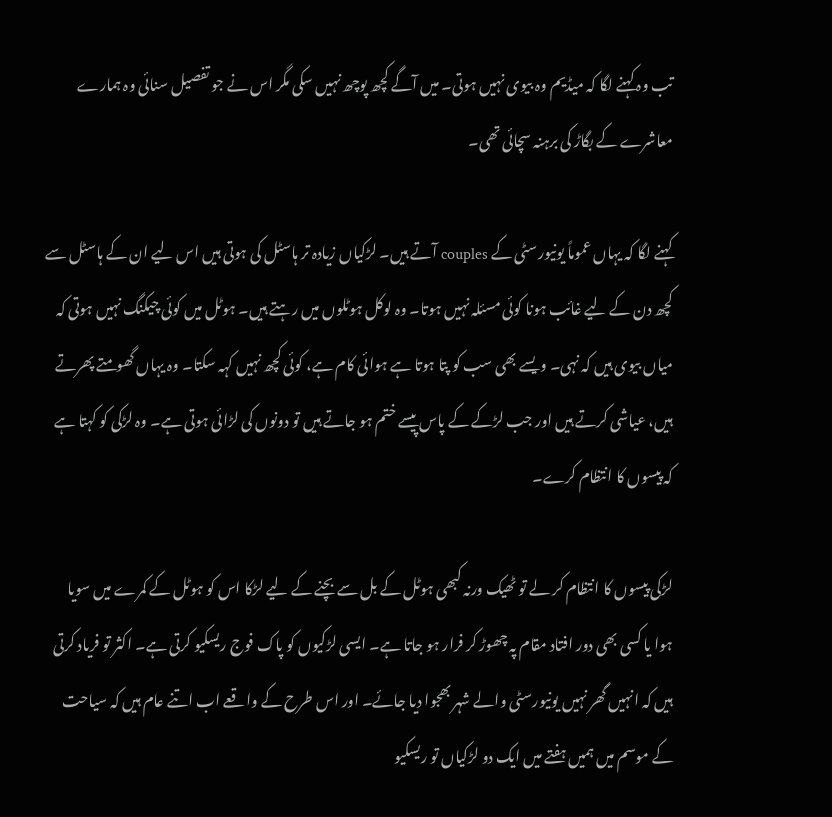تب وہ کہنے لگا کہ میڈیم وہ بیوی نہیں ہوتی۔ میں آگے کچھ پوچھ نہیں سکی مگر اس نے جو تفصیل سنائی وہ ہمارے معاشرے کے بگاڑ کی برہنہ سچائی تھی۔

کہنے لگا کہ یہاں عموماً یونیورسٹی کے couples آتے ہیں۔ لڑکیاں زیادہ تر ہاسٹل کی ہوتی ہیں اس لیے ان کے ہاسٹل سے کچھ دن کے لیے غائب ہونا کوئی مسئلہ نہیں ہوتا۔ وہ لوکل ہوٹلوں میں رہتے ہیں۔ ہوٹل میں کوئی چیکنگ نہیں ہوتی کہ میاں بیوی ہیں کہ نہی۔ ویسے بھی سب کو پتا ہوتا ہے ہوائی کام ہے، کوئی کچھ نہیں کہہ سکتا۔ وہ یہاں گھومتے پھرتے ہیں، عیاشی کرتے ہیں اور جب لڑکے کے پاس پیسے ختم ہو جاتے ہیں تو دونوں کی لڑائی ہوتی ہے۔ وہ لڑکی کو کہتا ہے کہ پیسوں کا انتظام کرے۔

لڑکی پیسوں کا انتظام کر لے تو ٹھیک ورنہ کبھی ہوٹل کے بل سے بچنے کے لیے لڑکا اس کو ہوٹل کے کمرے میں سویا ہوا یا کسی بھی دور افتاد مقام پہ چھوڑ کر فرار ہو جاتا ہے۔ ایسی لڑکیوں کو پاک فوج ریسکیو کرتی ہے۔ اکثر تو فریاد کرتی ہیں کہ انہیں گھر نہیں یونیورسٹی والے شہر بھجوا دیا جائے۔ اور اس طرح کے واقعے اب اتنے عام ہیں کہ سیاحت کے موسم میں ہمیں ہفتے میں ایک دو لڑکیاں تو ریسکیو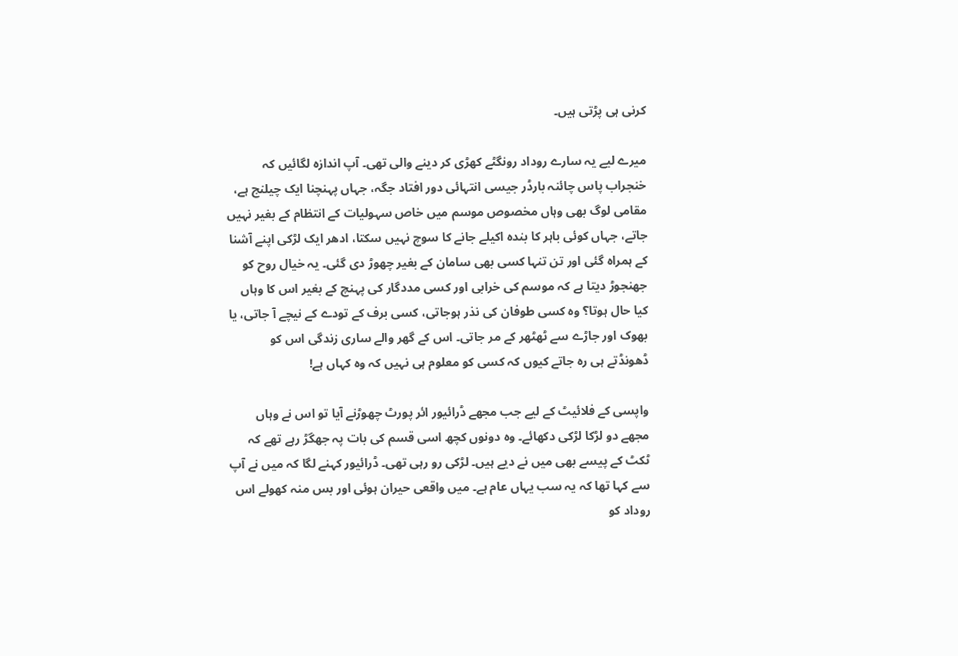کرنی ہی پڑتی ہیں۔

میرے لیے یہ سارے روداد رونگٹے کھڑی کر دینے والی تھی۔ آپ اندازہ لگائیں کہ خنجراب پاس چائنہ بارڈر جیسی انتہائی دور افتاد جگہ، جہاں پہنچنا ایک چیلنج ہے، مقامی لوگ بھی وہاں مخصوص موسم میں خاص سہولیات کے انتظام کے بغیر نہیں جاتے، جہاں کوئی باہر کا بندہ اکیلے جانے کا سوچ نہیں سکتا، ادھر ایک لڑکی اپنے آشنا کے ہمراہ گئی اور تن تنہا کسی بھی سامان کے بغیر چھوڑ دی گئی۔ یہ خیال روح کو جھنجوڑ دیتا ہے کہ موسم کی خرابی اور کسی مددگار کی پہنچ کے بغیر اس کا وہاں کیا حال ہوتا؟ وہ کسی طوفان کی نذر ہوجاتی، کسی برف کے تودے کے نیچے آ جاتی، یا بھوک اور جاڑے سے ٹھٹھر کے مر جاتی۔ اس کے گھر والے ساری زندگی اس کو ڈھونڈتے ہی رہ جاتے کیوں کہ کسی کو معلوم ہی نہیں کہ وہ کہاں ہے!

واپسی کے فلائیٹ کے لیے جب مجھے ڈرائیور ائر پورٹ چھوڑنے آیا تو اس نے وہاں مجھے دو لڑکا لڑکی دکھائے۔ وہ دونوں کچھ اسی قسم کی بات پہ جھگڑ رہے تھے کہ ٹکٹ کے پیسے بھی میں نے دیے ہیں۔ لڑکی رو رہی تھی۔ ڈرائیور کہنے لگا کہ میں نے آپ سے کہا تھا کہ یہ سب یہاں عام ہے۔ میں واقعی حیران ہوئی اور بس منہ کھولے اس روداد کو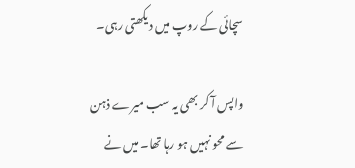سچائی کے روپ میں دیکھتی رہی۔

واپس آ کر بھی یہ سب میرے ذہن سے محو نہیں ہو رہا تھا۔ میں نے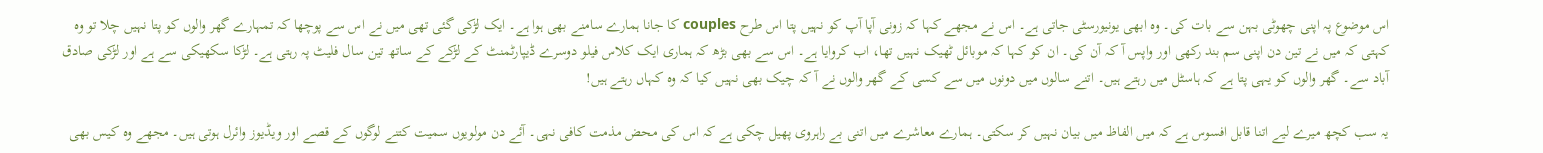اس موضوع پہ اپنی چھوٹی بہن سے بات کی۔ وہ ابھی یونیورسٹی جاتی ہے۔ اس نے مجھے کہا کہ زونی آپا آپ کو نہیں پتا اس طرح couples کا جانا ہمارے سامنے بھی ہوا ہے۔ ایک لڑکی گئی تھی میں نے اس سے پوچھا کہ تمہارے گھر والوں کو پتا نہیں چلا تو وہ کہتی کہ میں نے تین دن اپنی سم بند رکھی اور واپس آ کہ آن کی۔ ان کو کہا کہ موبائل ٹھیک نہیں تھا، اب کروایا ہے۔ اس سے بھی بڑھ کہ ہماری ایک کلاس فیلو دوسرے ڈیپارٹمنٹ کے لڑکے کے ساتھ تین سال فلیٹ پہ رہتی ہے۔ لڑکا سکھیکی سے ہے اور لڑکی صادق آباد سے۔ گھر والوں کو یہی پتا ہے کہ ہاسٹل میں رہتے ہیں۔ اتنے سالوں میں دونوں میں سے کسی کے گھر والوں نے آ کہ چیک بھی نہیں کیا کہ وہ کہاں رہتے ہیں!

یہ سب کچھ میرے لیے اتنا قابل افسوس ہے کہ میں الفاظ میں بیان نہیں کر سکتی۔ ہمارے معاشرے میں اتنی بے راہروی پھیل چکی ہے کہ اس کی محض مذمت کافی نہی۔ آئے دن مولویوں سمیت کتنے لوگوں کے قصے اور ویڈیوز وائرل ہوتی ہیں۔ مجھے وہ کیس بھی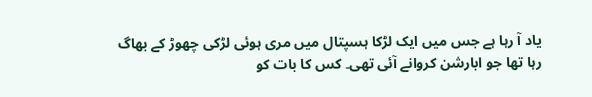یاد آ رہا ہے جس میں ایک لڑکا ہسپتال میں مری ہوئی لڑکی چھوڑ کے بھاگ رہا تھا جو ابارشن کروانے آئی تھی۔ کس کا بات کو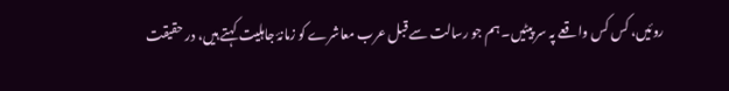روئیں، کس کس واقعے پہ سر پیٹیں۔ ہم جو رسالت سے قبل عرب معاشرے کو زمانۂ جاہلیت کہتے ہیں، در حقیقت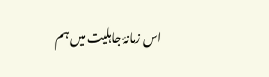اس زمانۂ جاہلیت میں ہم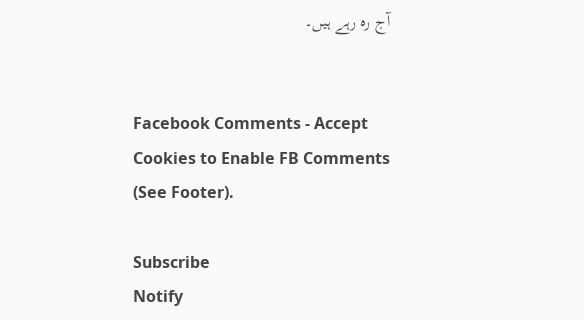آج رہ رہے ہیں۔


Facebook Comments - Accept Cookies to Enable FB Comments (See Footer).

Subscribe
Notify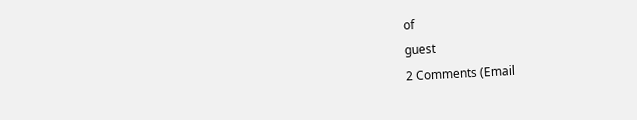of
guest
2 Comments (Email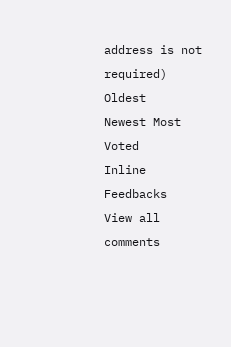address is not required)
Oldest
Newest Most Voted
Inline Feedbacks
View all comments